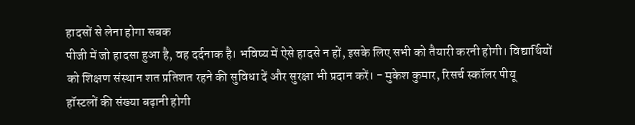हादसों से लेना होगा सबक
पीजी में जो हादसा हुआ है, वह दर्दनाक है। भविष्य में ऐसे हादसे न हों, इसके लिए सभी को तैयारी करनी होगी। विद्यार्थियों को शिक्षण संस्थान शत प्रतिशत रहने की सुविधा दें और सुरक्षा भी प्रदान करें। - मुकेश कुमार, रिसर्च स्कॉलर पीयू
हॉस्टलों की संख्या बढ़ानी होगी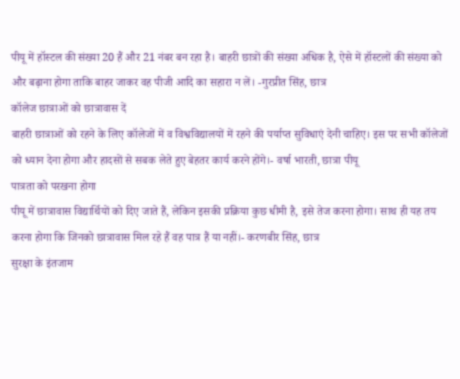पीयू में हॉस्टल की संख्या 20 हैं और 21 नंबर बन रहा है। बाहरी छात्रों की संख्या अधिक है, ऐसे में हॉस्टलों की संख्या को और बढ़ाना होगा ताकि बाहर जाकर वह पीजी आदि का सहारा न लें। -गुरप्रीत सिंह, छात्र
कॉलेज छात्राओं को छात्रावास दें
बाहरी छात्राओं को रहने के लिए कॉलेजों में व विश्वविद्यालयों में रहने की पर्याप्त सुविधाएं देनी चाहिए। इस पर सभी कॉलेजों को ध्यान देना होगा और हादसों से सबक लेते हुए बेहतर कार्य करने होंगे।- वर्षा भारती, छात्रा पीयू
पात्रता को परखना होगा
पीयू में छात्रावास विद्यार्थियों को दिए जाते हैं, लेकिन इसकी प्रक्रिया कुछ धीमी है, इसे तेज करना होगा। साथ ही यह तय करना होगा कि जिनको छात्रावास मिल रहे हैं वह पात्र हैं या नहीं।- करणबीर सिंह, छात्र
सुरक्षा के इंतजाम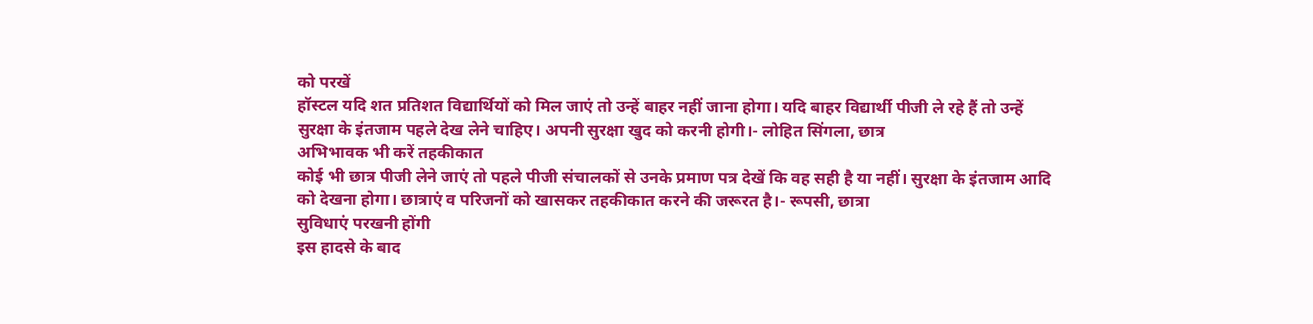को परखें
हॉस्टल यदि शत प्रतिशत विद्यार्थियों को मिल जाएं तो उन्हें बाहर नहीं जाना होगा। यदि बाहर विद्यार्थी पीजी ले रहे हैं तो उन्हें सुरक्षा के इंतजाम पहले देख लेने चाहिए। अपनी सुरक्षा खुद को करनी होगी।- लोहित सिंगला, छात्र
अभिभावक भी करें तहकीकात
कोई भी छात्र पीजी लेने जाएं तो पहले पीजी संचालकों से उनके प्रमाण पत्र देखें कि वह सही है या नहीं। सुरक्षा के इंतजाम आदि को देखना होगा। छात्राएं व परिजनों को खासकर तहकीकात करने की जरूरत है।- रूपसी, छात्रा
सुविधाएं परखनी होंगी
इस हादसे के बाद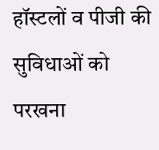हॉस्टलों व पीजी की सुविधाओं को परखना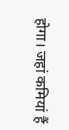होगा। जहां कमियां हैं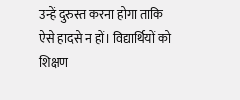उन्हें दुरुस्त करना होगा ताकि ऐसे हादसे न हों। विद्यार्थियों को शिक्षण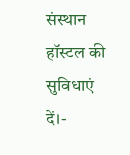संस्थान हॉस्टल की सुविधाएं दें।-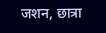जशन, छात्रा